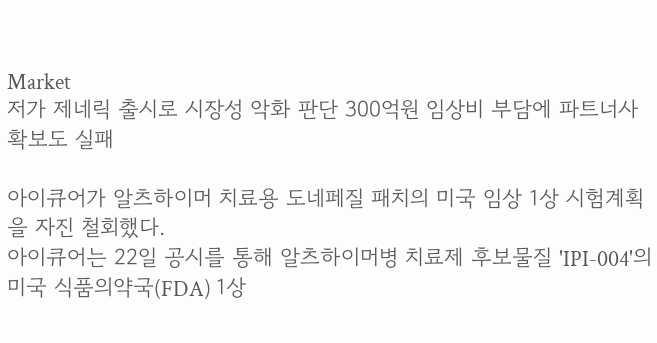Market
저가 제네릭 출시로 시장성 악화 판단 300억원 임상비 부담에 파트너사 확보도 실패

아이큐어가 알츠하이머 치료용 도네페질 패치의 미국 임상 1상 시험계획을 자진 철회했다.
아이큐어는 22일 공시를 통해 알츠하이머병 치료제 후보물질 'IPI-004'의 미국 식품의약국(FDA) 1상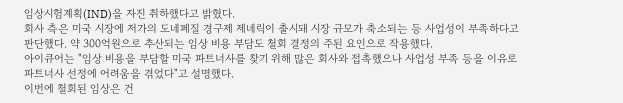임상시험계획(IND)을 자진 취하했다고 밝혔다.
회사 측은 미국 시장에 저가의 도네페질 경구제 제네릭이 출시돼 시장 규모가 축소되는 등 사업성이 부족하다고 판단했다. 약 300억원으로 추산되는 임상 비용 부담도 철회 결정의 주된 요인으로 작용했다.
아이큐어는 "임상 비용을 부담할 미국 파트너사를 찾기 위해 많은 회사와 접촉했으나 사업성 부족 등을 이유로 파트너사 선정에 어려움을 겪었다"고 설명했다.
이번에 철회된 임상은 건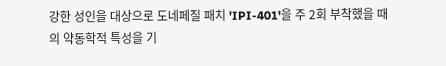강한 성인을 대상으로 도네페질 패치 'IPI-401'을 주 2회 부착했을 때의 약동학적 특성을 기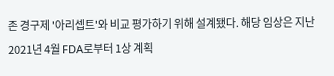존 경구제 '아리셉트'와 비교 평가하기 위해 설계됐다. 해당 임상은 지난 2021년 4월 FDA로부터 1상 계획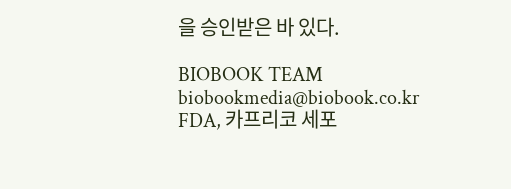을 승인받은 바 있다.

BIOBOOK TEAM
biobookmedia@biobook.co.kr
FDA, 카프리코 세포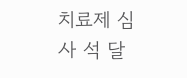치료제 심사 석 달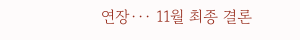연장∙∙∙ 11월 최종 결론